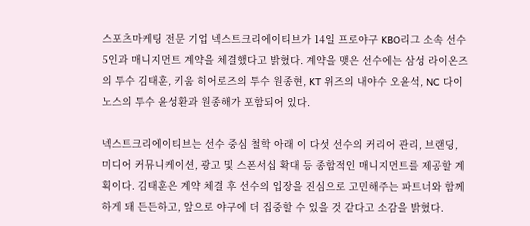스포츠마케팅 전문 기업 넥스트크리에이티브가 14일 프로야구 KBO리그 소속 선수 5인과 매니지먼트 계약을 체결했다고 밝혔다. 계약을 맺은 선수에는 삼성 라이온즈의 투수 김태훈, 키움 히어로즈의 투수 원종현, KT 위즈의 내야수 오윤석, NC 다이노스의 투수 윤성환과 원종해가 포함되어 있다.

넥스트크리에이티브는 선수 중심 철학 아래 이 다섯 선수의 커리어 관리, 브랜딩, 미디어 커뮤니케이션, 광고 및 스폰서십 확대 등 종합적인 매니지먼트를 제공할 계획이다. 김태훈은 계약 체결 후 선수의 입장을 진심으로 고민해주는 파트너와 함께하게 돼 든든하고, 앞으로 야구에 더 집중할 수 있을 것 같다고 소감을 밝혔다.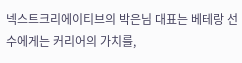넥스트크리에이티브의 박은님 대표는 베테랑 선수에게는 커리어의 가치를,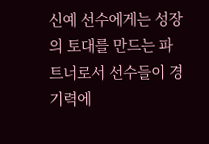신예 선수에게는 성장의 토대를 만드는 파트너로서 선수들이 경기력에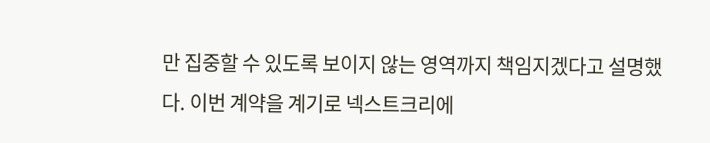만 집중할 수 있도록 보이지 않는 영역까지 책임지겠다고 설명했다. 이번 계약을 계기로 넥스트크리에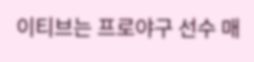이티브는 프로야구 선수 매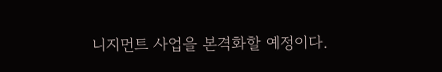니지먼트 사업을 본격화할 예정이다.